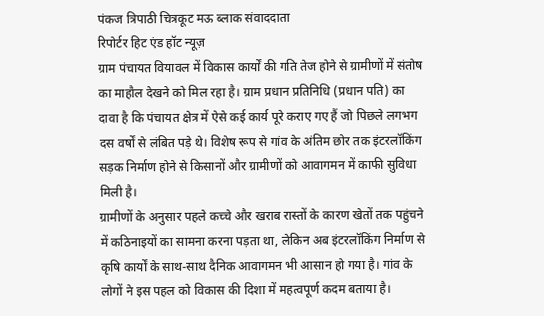पंकज त्रिपाठी चित्रकूट मऊ ब्लाक संवाददाता
रिपोर्टर हिट एंड हॉट न्यूज़
ग्राम पंचायत वियावल में विकास कार्यों की गति तेज होने से ग्रामीणों में संतोष का माहौल देखने को मिल रहा है। ग्राम प्रधान प्रतिनिधि (प्रधान पति) का दावा है कि पंचायत क्षेत्र में ऐसे कई कार्य पूरे कराए गए हैं जो पिछले लगभग दस वर्षों से लंबित पड़े थे। विशेष रूप से गांव के अंतिम छोर तक इंटरलॉकिंग सड़क निर्माण होने से किसानों और ग्रामीणों को आवागमन में काफी सुविधा मिली है।
ग्रामीणों के अनुसार पहले कच्चे और खराब रास्तों के कारण खेतों तक पहुंचने में कठिनाइयों का सामना करना पड़ता था, लेकिन अब इंटरलॉकिंग निर्माण से कृषि कार्यों के साथ-साथ दैनिक आवागमन भी आसान हो गया है। गांव के लोगों ने इस पहल को विकास की दिशा में महत्वपूर्ण कदम बताया है।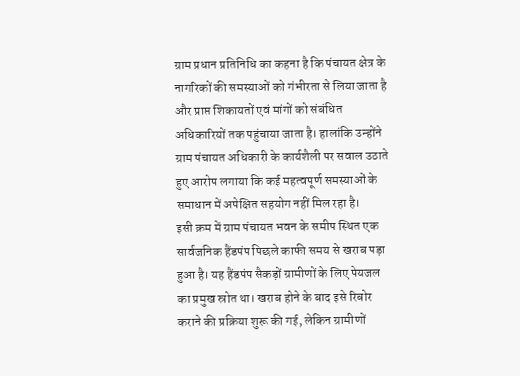ग्राम प्रधान प्रतिनिधि का कहना है कि पंचायत क्षेत्र के नागरिकों की समस्याओं को गंभीरता से लिया जाता है और प्राप्त शिकायतों एवं मांगों को संबंधित अधिकारियों तक पहुंचाया जाता है। हालांकि उन्होंने ग्राम पंचायत अधिकारी के कार्यशैली पर सवाल उठाते हुए आरोप लगाया कि कई महत्वपूर्ण समस्याओं के समाधान में अपेक्षित सहयोग नहीं मिल रहा है।
इसी क्रम में ग्राम पंचायत भवन के समीप स्थित एक सार्वजनिक हैंडपंप पिछले काफी समय से खराब पड़ा हुआ है। यह हैंडपंप सैकड़ों ग्रामीणों के लिए पेयजल का प्रमुख स्रोत था। खराब होने के बाद इसे रिबोर कराने की प्रक्रिया शुरू की गई, लेकिन ग्रामीणों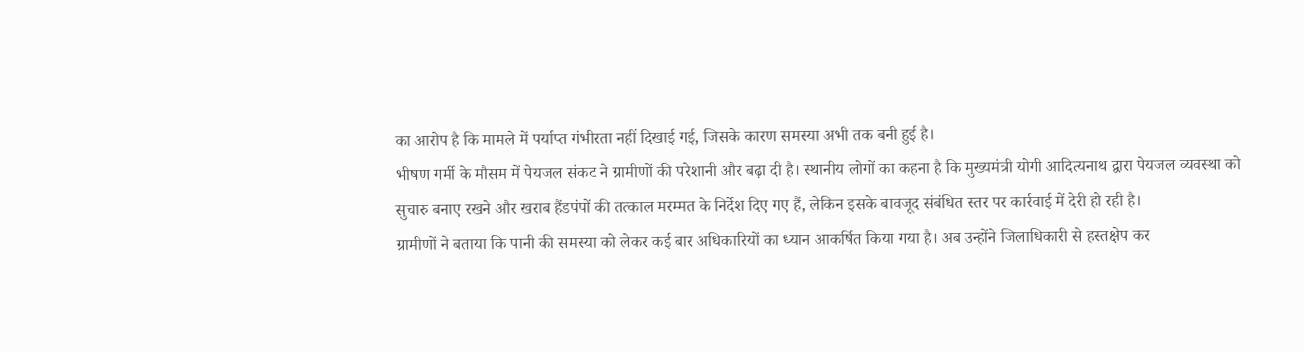का आरोप है कि मामले में पर्याप्त गंभीरता नहीं दिखाई गई, जिसके कारण समस्या अभी तक बनी हुई है।
भीषण गर्मी के मौसम में पेयजल संकट ने ग्रामीणों की परेशानी और बढ़ा दी है। स्थानीय लोगों का कहना है कि मुख्यमंत्री योगी आदित्यनाथ द्वारा पेयजल व्यवस्था को सुचारु बनाए रखने और खराब हैंडपंपों की तत्काल मरम्मत के निर्देश दिए गए हैं, लेकिन इसके बावजूद संबंधित स्तर पर कार्रवाई में देरी हो रही है।
ग्रामीणों ने बताया कि पानी की समस्या को लेकर कई बार अधिकारियों का ध्यान आकर्षित किया गया है। अब उन्होंने जिलाधिकारी से हस्तक्षेप कर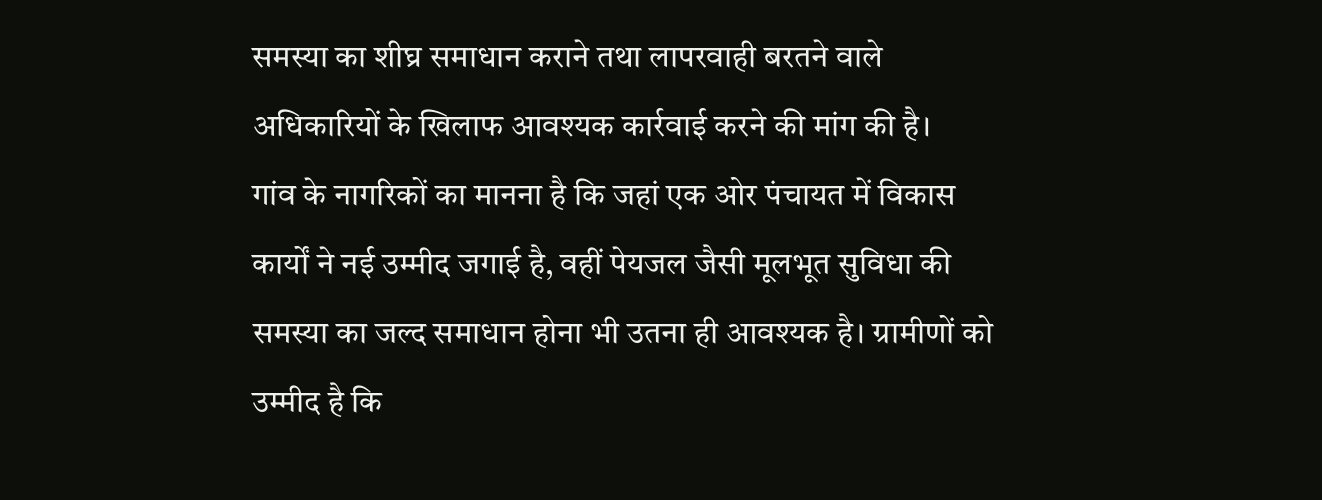समस्या का शीघ्र समाधान कराने तथा लापरवाही बरतने वाले अधिकारियों के खिलाफ आवश्यक कार्रवाई करने की मांग की है।
गांव के नागरिकों का मानना है कि जहां एक ओर पंचायत में विकास कार्यों ने नई उम्मीद जगाई है, वहीं पेयजल जैसी मूलभूत सुविधा की समस्या का जल्द समाधान होना भी उतना ही आवश्यक है। ग्रामीणों को उम्मीद है कि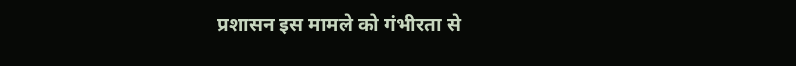प्रशासन इस मामले को गंभीरता से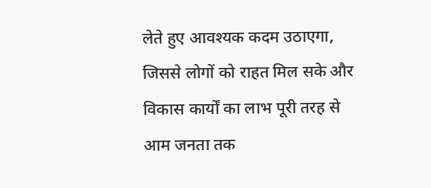लेते हुए आवश्यक कदम उठाएगा, जिससे लोगों को राहत मिल सके और विकास कार्यों का लाभ पूरी तरह से आम जनता तक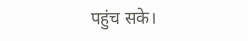पहुंच सके।